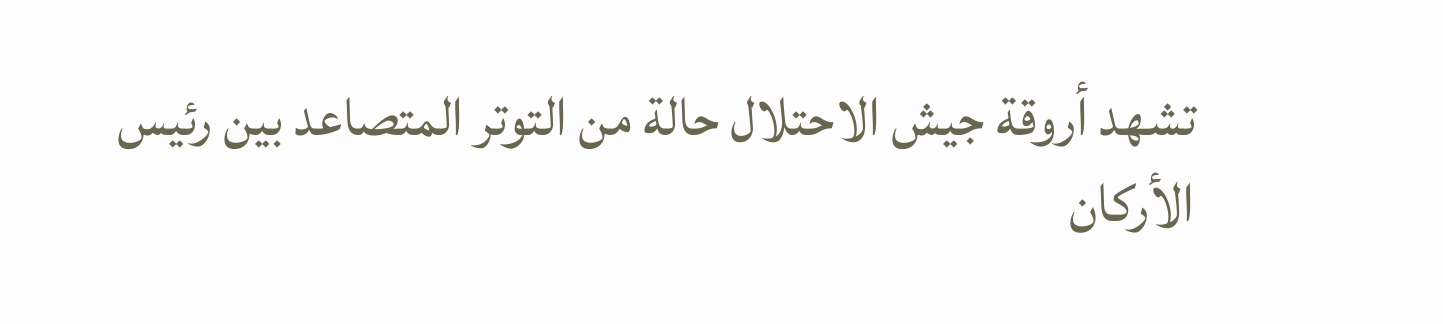تشهد أروقة جيش الاحتلال حالة من التوتر المتصاعد بين رئيس الأركان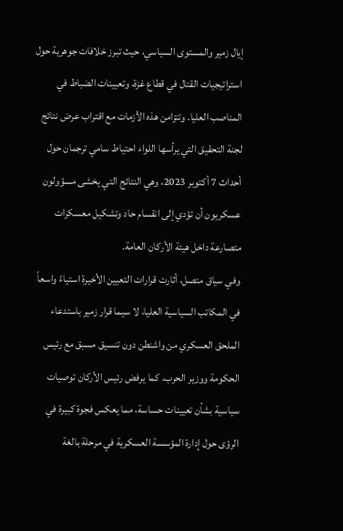إيال زمير والمستوى السياسي، حيث تبرز خلافات جوهرية حول استراتيجيات القتال في قطاع غزة، وتعيينات الضباط في المناصب العليا. وتتزامن هذه الأزمات مع اقتراب عرض نتائج لجنة التحقيق التي يرأسها اللواء احتياط سامي ترجمان حول أحداث 7 أكتوبر 2023، وهي النتائج التي يخشى مسؤولون عسكريون أن تؤدي إلى انقسام حاد وتشكيل معسكرات متصارعة داخل هيئة الأركان العامة.
وفي سياق متصل، أثارت قرارات التعيين الأخيرة استياءً واسعاً في المكاتب السياسية العليا، لا سيما قرار زمير باستدعاء الملحق العسكري من واشنطن دون تنسيق مسبق مع رئيس الحكومة ووزير الحرب. كما يرفض رئيس الأركان توصيات سياسية بشأن تعيينات حساسة، مما يعكس فجوة كبيرة في الرؤى حول إدارة المؤسسة العسكرية في مرحلة بالغة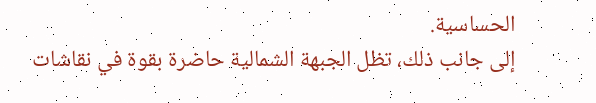الحساسية.
إلى جانب ذلك، تظل الجبهة الشمالية حاضرة بقوة في نقاشات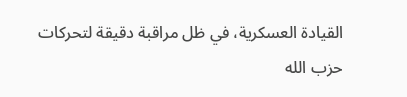القيادة العسكرية، في ظل مراقبة دقيقة لتحركات حزب الله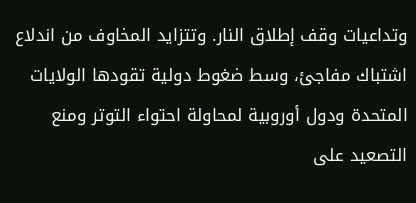وتداعيات وقف إطلاق النار. وتتزايد المخاوف من اندلاع اشتباك مفاجئ، وسط ضغوط دولية تقودها الولايات المتحدة ودول أوروبية لمحاولة احتواء التوتر ومنع التصعيد على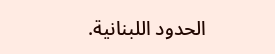الحدود اللبنانية.